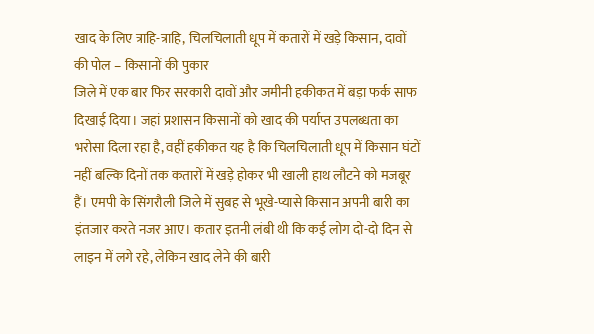खाद के लिए त्राहि-त्राहि, चिलचिलाती धूप में कतारों में खड़े किसान, दावों की पोल – किसानों की पुकार
जिले में एक बार फिर सरकारी दावों और जमीनी हकीकत में बड़ा फर्क साफ दिखाई दिया। जहां प्रशासन किसानों को खाद की पर्याप्त उपलब्धता का भरोसा दिला रहा है, वहीं हकीकत यह है कि चिलचिलाती धूप में किसान घंटों नहीं बल्कि दिनों तक कतारों में खड़े होकर भी खाली हाथ लौटने को मजबूर हैं। एमपी के सिंगरौली जिले में सुबह से भूखे-प्यासे किसान अपनी बारी का इंतजार करते नजर आए। कतार इतनी लंबी थी कि कई लोग दो-दो दिन से लाइन में लगे रहे, लेकिन खाद लेने की बारी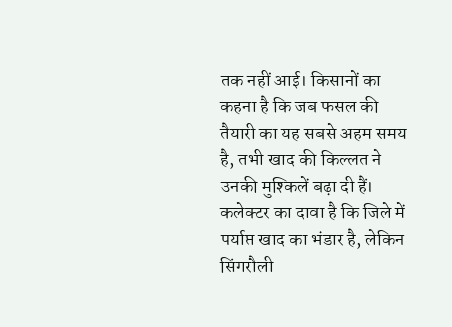तक नहीं आई। किसानों का कहना है कि जब फसल की तैयारी का यह सबसे अहम समय है, तभी खाद की किल्लत ने उनकी मुश्किलें बढ़ा दी हैं।
कलेक्टर का दावा है कि जिले में पर्याप्त खाद का भंडार है, लेकिन सिंगरौली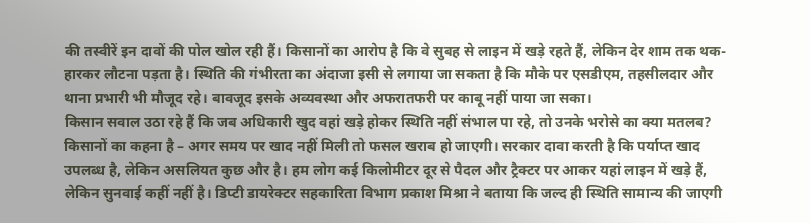की तस्वीरें इन दावों की पोल खोल रही हैं। किसानों का आरोप है कि वे सुबह से लाइन में खड़े रहते हैं, लेकिन देर शाम तक थक-हारकर लौटना पड़ता है। स्थिति की गंभीरता का अंदाजा इसी से लगाया जा सकता है कि मौके पर एसडीएम, तहसीलदार और थाना प्रभारी भी मौजूद रहे। बावजूद इसके अव्यवस्था और अफरातफरी पर काबू नहीं पाया जा सका।
किसान सवाल उठा रहे हैं कि जब अधिकारी खुद वहां खड़े होकर स्थिति नहीं संभाल पा रहे, तो उनके भरोसे का क्या मतलब? किसानों का कहना है – अगर समय पर खाद नहीं मिली तो फसल खराब हो जाएगी। सरकार दावा करती है कि पर्याप्त खाद उपलब्ध है, लेकिन असलियत कुछ और है। हम लोग कई किलोमीटर दूर से पैदल और ट्रैक्टर पर आकर यहां लाइन में खड़े हैं, लेकिन सुनवाई कहीं नहीं है। डिप्टी डायरेक्टर सहकारिता विभाग प्रकाश मिश्रा ने बताया कि जल्द ही स्थिति सामान्य की जाएगी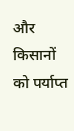और किसानों को पर्याप्त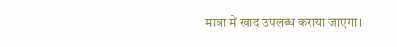मात्रा में खाद उपलब्ध कराया जाएगा।